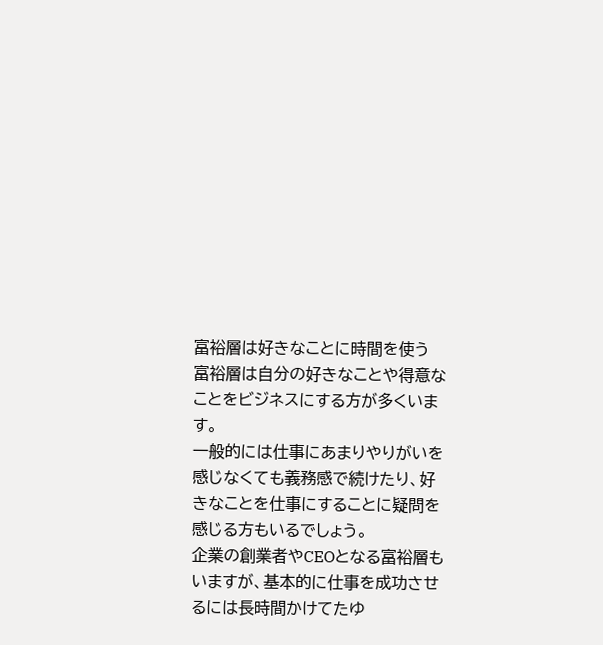富裕層は好きなことに時間を使う
富裕層は自分の好きなことや得意なことをビジネスにする方が多くいます。
一般的には仕事にあまりやりがいを感じなくても義務感で続けたり、好きなことを仕事にすることに疑問を感じる方もいるでしょう。
企業の創業者やCEOとなる富裕層もいますが、基本的に仕事を成功させるには長時間かけてたゆ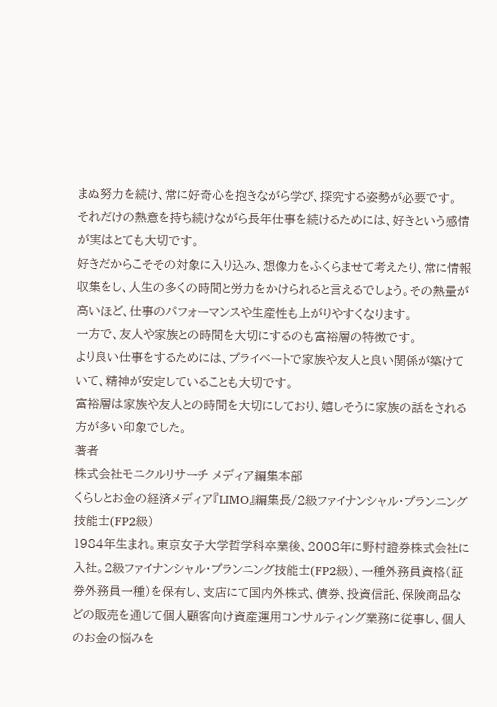まぬ努力を続け、常に好奇心を抱きながら学び、探究する姿勢が必要です。
それだけの熱意を持ち続けながら長年仕事を続けるためには、好きという感情が実はとても大切です。
好きだからこそその対象に入り込み、想像力をふくらませて考えたり、常に情報収集をし、人生の多くの時間と労力をかけられると言えるでしょう。その熱量が高いほど、仕事のパフォーマンスや生産性も上がりやすくなります。
一方で、友人や家族との時間を大切にするのも富裕層の特徴です。
より良い仕事をするためには、プライベートで家族や友人と良い関係が築けていて、精神が安定していることも大切です。
富裕層は家族や友人との時間を大切にしており、嬉しそうに家族の話をされる方が多い印象でした。
著者
株式会社モニクルリサーチ メディア編集本部
くらしとお金の経済メディア『LIMO』編集長/2級ファイナンシャル・プランニング技能士(FP2級)
1984年生まれ。東京女子大学哲学科卒業後、2008年に野村證券株式会社に入社。2級ファイナンシャル・プランニング技能士(FP2級)、一種外務員資格(証券外務員一種)を保有し、支店にて国内外株式、債券、投資信託、保険商品などの販売を通じて個人顧客向け資産運用コンサルティング業務に従事し、個人のお金の悩みを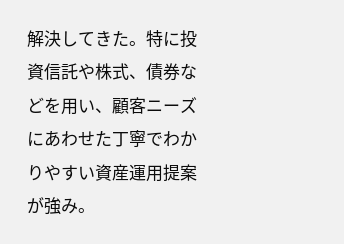解決してきた。特に投資信託や株式、債券などを用い、顧客ニーズにあわせた丁寧でわかりやすい資産運用提案が強み。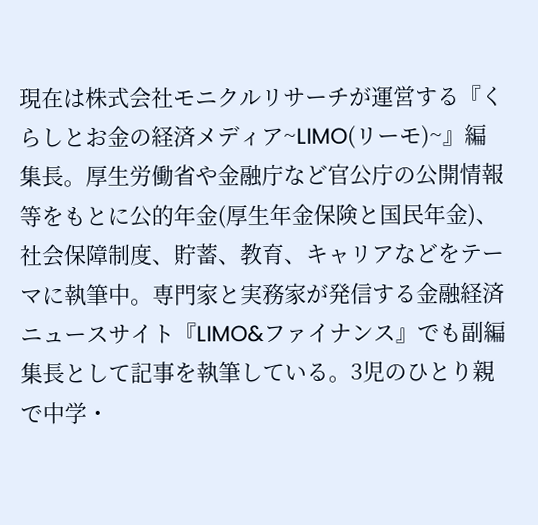現在は株式会社モニクルリサーチが運営する『くらしとお金の経済メディア~LIMO(リーモ)~』編集長。厚生労働省や金融庁など官公庁の公開情報等をもとに公的年金(厚生年金保険と国民年金)、社会保障制度、貯蓄、教育、キャリアなどをテーマに執筆中。専門家と実務家が発信する金融経済ニュースサイト『LIMO&ファイナンス』でも副編集長として記事を執筆している。3児のひとり親で中学・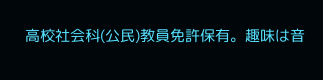高校社会科(公民)教員免許保有。趣味は音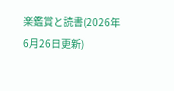楽鑑賞と読書(2026年6月26日更新)